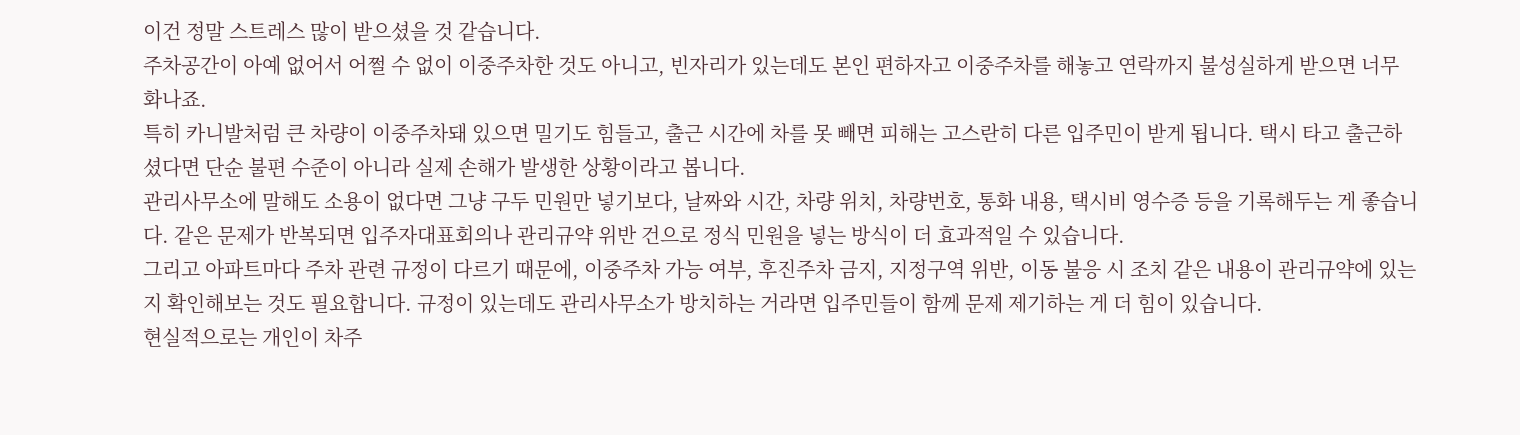이건 정말 스트레스 많이 받으셨을 것 같습니다.
주차공간이 아예 없어서 어쩔 수 없이 이중주차한 것도 아니고, 빈자리가 있는데도 본인 편하자고 이중주차를 해놓고 연락까지 불성실하게 받으면 너무 화나죠.
특히 카니발처럼 큰 차량이 이중주차돼 있으면 밀기도 힘들고, 출근 시간에 차를 못 빼면 피해는 고스란히 다른 입주민이 받게 됩니다. 택시 타고 출근하셨다면 단순 불편 수준이 아니라 실제 손해가 발생한 상황이라고 봅니다.
관리사무소에 말해도 소용이 없다면 그냥 구두 민원만 넣기보다, 날짜와 시간, 차량 위치, 차량번호, 통화 내용, 택시비 영수증 등을 기록해두는 게 좋습니다. 같은 문제가 반복되면 입주자대표회의나 관리규약 위반 건으로 정식 민원을 넣는 방식이 더 효과적일 수 있습니다.
그리고 아파트마다 주차 관련 규정이 다르기 때문에, 이중주차 가능 여부, 후진주차 금지, 지정구역 위반, 이동 불응 시 조치 같은 내용이 관리규약에 있는지 확인해보는 것도 필요합니다. 규정이 있는데도 관리사무소가 방치하는 거라면 입주민들이 함께 문제 제기하는 게 더 힘이 있습니다.
현실적으로는 개인이 차주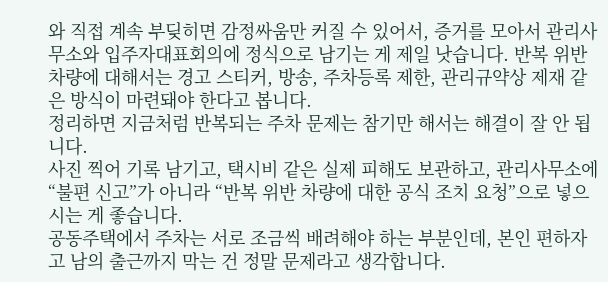와 직접 계속 부딪히면 감정싸움만 커질 수 있어서, 증거를 모아서 관리사무소와 입주자대표회의에 정식으로 남기는 게 제일 낫습니다. 반복 위반 차량에 대해서는 경고 스티커, 방송, 주차등록 제한, 관리규약상 제재 같은 방식이 마련돼야 한다고 봅니다.
정리하면 지금처럼 반복되는 주차 문제는 참기만 해서는 해결이 잘 안 됩니다.
사진 찍어 기록 남기고, 택시비 같은 실제 피해도 보관하고, 관리사무소에 “불편 신고”가 아니라 “반복 위반 차량에 대한 공식 조치 요청”으로 넣으시는 게 좋습니다.
공동주택에서 주차는 서로 조금씩 배려해야 하는 부분인데, 본인 편하자고 남의 출근까지 막는 건 정말 문제라고 생각합니다.